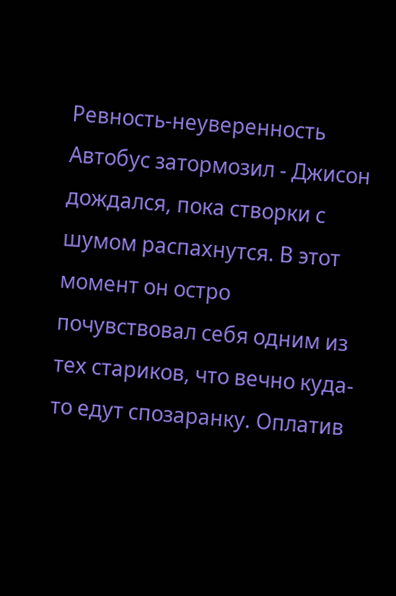Ревность-неуверенность
Автобус затормозил - Джисон дождался, пока створки с шумом распахнутся. В этот момент он остро почувствовал себя одним из тех стариков, что вечно куда-то едут спозаранку. Оплатив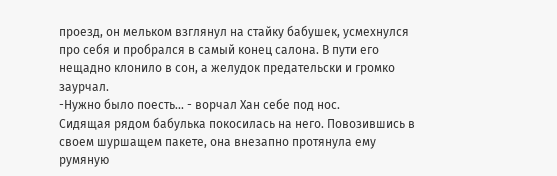проезд, он мельком взглянул на стайку бабушек, усмехнулся про себя и пробрался в самый конец салона. В пути его нещадно клонило в сон, а желудок предательски и громко заурчал.
-Нужно было поесть... - ворчал Хан себе под нос.
Сидящая рядом бабулька покосилась на него. Повозившись в своем шуршащем пакете, она внезапно протянула ему румяную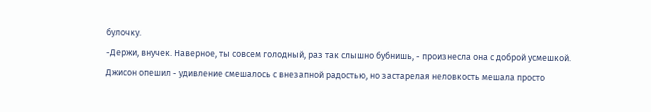булочку.
-Держи, внучек. Наверное, ты совсем голодный, раз так слышно бубнишь, - произнесла она с доброй усмешкой.
Джисон опешил - удивление смешалось с внезапной радостью, но застарелая неловкость мешала просто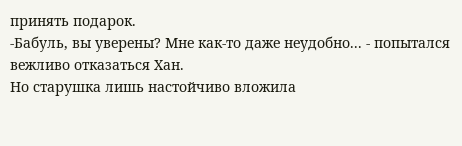принять подарок.
-Бабуль, вы уверены? Мне как-то даже неудобно... - попытался вежливо отказаться Хан.
Но старушка лишь настойчиво вложила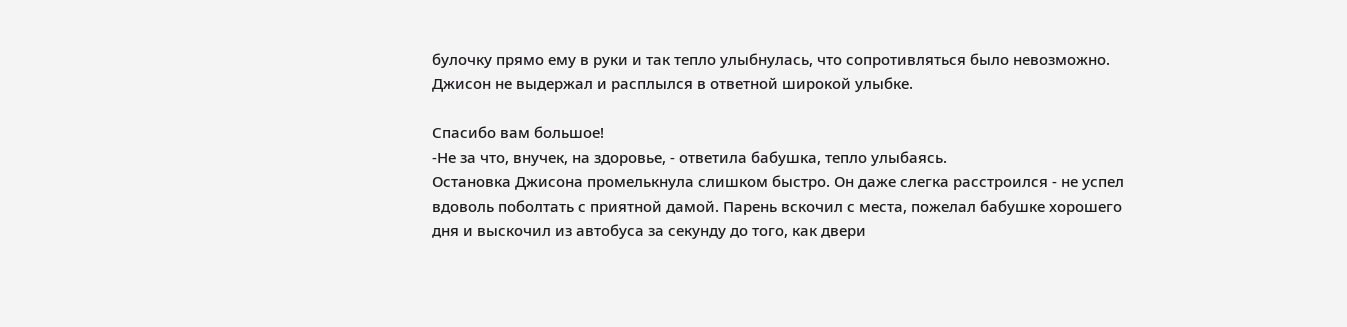булочку прямо ему в руки и так тепло улыбнулась, что сопротивляться было невозможно. Джисон не выдержал и расплылся в ответной широкой улыбке.

Спасибо вам большое!
-Не за что, внучек, на здоровье, - ответила бабушка, тепло улыбаясь.
Остановка Джисона промелькнула слишком быстро. Он даже слегка расстроился - не успел вдоволь поболтать с приятной дамой. Парень вскочил с места, пожелал бабушке хорошего дня и выскочил из автобуса за секунду до того, как двери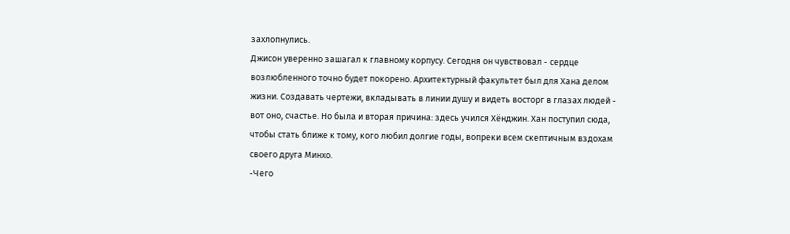захлопнулись.
Джисон уверенно зашагал к главному корпусу. Сегодня он чувствовал - сердце возлюбленного точно будет покорено. Архитектурный факультет был для Хана делом жизни. Создавать чертежи, вкладывать в линии душу и видеть восторг в глазах людей - вот оно, счастье. Но была и вторая причина: здесь учился Хёнджин. Хан поступил сюда, чтобы стать ближе к тому, кого любил долгие годы, вопреки всем скептичным вздохам своего друга Минхо.
-Чего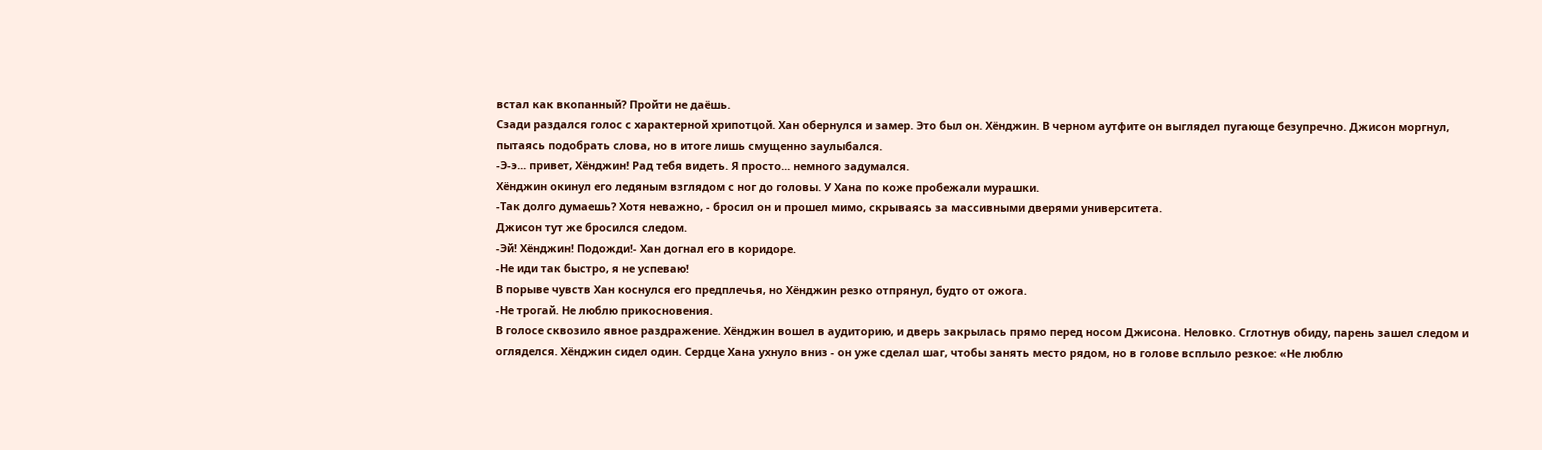встал как вкопанный? Пройти не даёшь.
Сзади раздался голос с характерной хрипотцой. Хан обернулся и замер. Это был он. Хёнджин. В черном аутфите он выглядел пугающе безупречно. Джисон моргнул, пытаясь подобрать слова, но в итоге лишь смущенно заулыбался.
-Э-э... привет, Хёнджин! Рад тебя видеть. Я просто... немного задумался.
Хёнджин окинул его ледяным взглядом с ног до головы. У Хана по коже пробежали мурашки.
-Так долго думаешь? Хотя неважно, - бросил он и прошел мимо, скрываясь за массивными дверями университета.
Джисон тут же бросился следом.
-Эй! Хёнджин! Подожди!- Хан догнал его в коридоре.
-Не иди так быстро, я не успеваю!
В порыве чувств Хан коснулся его предплечья, но Хёнджин резко отпрянул, будто от ожога.
-Не трогай. Не люблю прикосновения.
В голосе сквозило явное раздражение. Хёнджин вошел в аудиторию, и дверь закрылась прямо перед носом Джисона. Неловко. Сглотнув обиду, парень зашел следом и огляделся. Хёнджин сидел один. Сердце Хана ухнуло вниз - он уже сделал шаг, чтобы занять место рядом, но в голове всплыло резкое: «Не люблю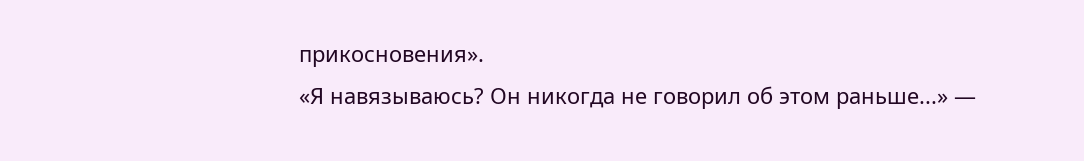прикосновения».
«Я навязываюсь? Он никогда не говорил об этом раньше...» —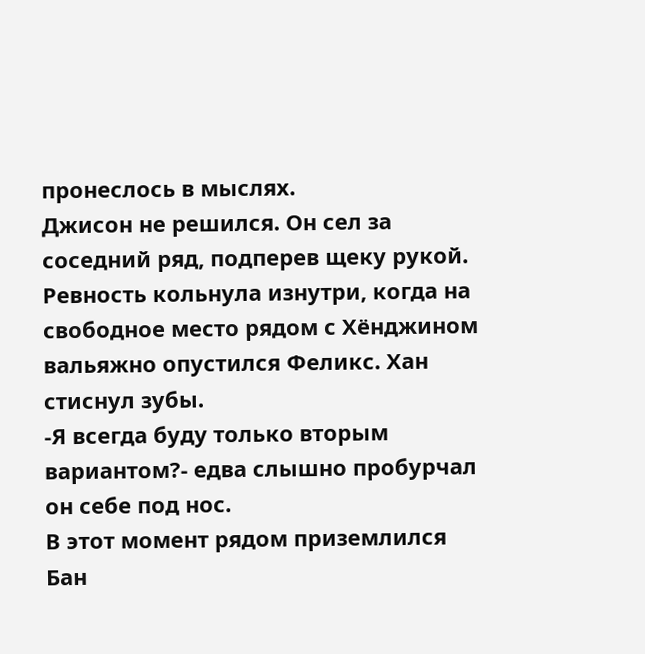пронеслось в мыслях.
Джисон не решился. Он сел за соседний ряд, подперев щеку рукой. Ревность кольнула изнутри, когда на свободное место рядом с Хёнджином вальяжно опустился Феликс. Хан стиснул зубы.
-Я всегда буду только вторым вариантом?- едва слышно пробурчал он себе под нос.
В этот момент рядом приземлился Бан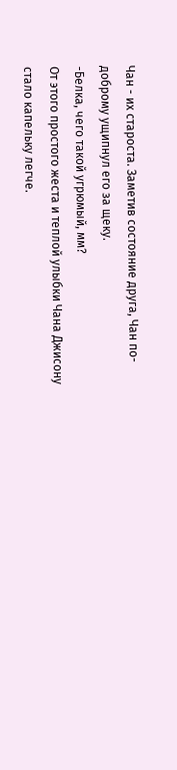Чан - их староста. Заметив состояние друга, Чан по-доброму ущипнул его за щеку.
-Белка, чего такой угрюмый, мм?
От этого простого жеста и теплой улыбки Чана Джисону стало капельку легче.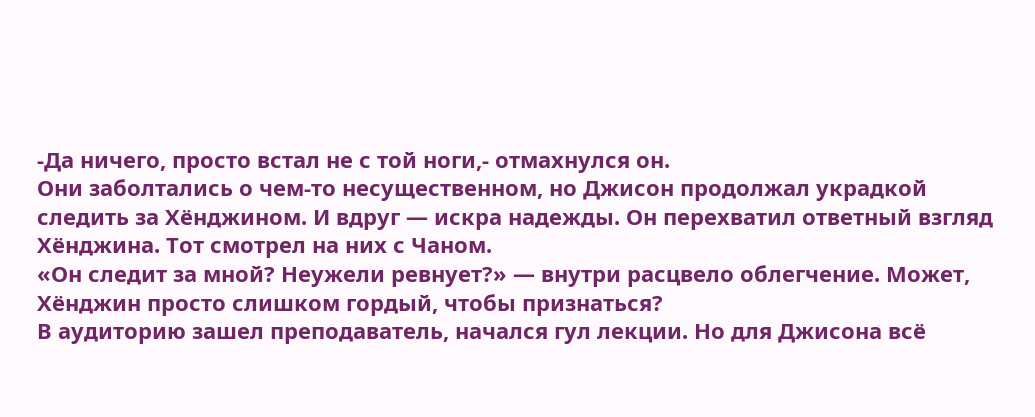-Да ничего, просто встал не с той ноги,- отмахнулся он.
Они заболтались о чем-то несущественном, но Джисон продолжал украдкой следить за Хёнджином. И вдруг — искра надежды. Он перехватил ответный взгляд Хёнджина. Тот смотрел на них с Чаном.
«Он следит за мной? Неужели ревнует?» — внутри расцвело облегчение. Может, Хёнджин просто слишком гордый, чтобы признаться?
В аудиторию зашел преподаватель, начался гул лекции. Но для Джисона всё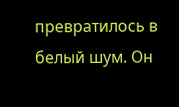превратилось в белый шум. Он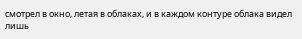смотрел в окно, летая в облаках, и в каждом контуре облака видел лишь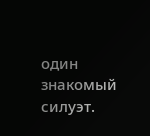один знакомый силуэт.